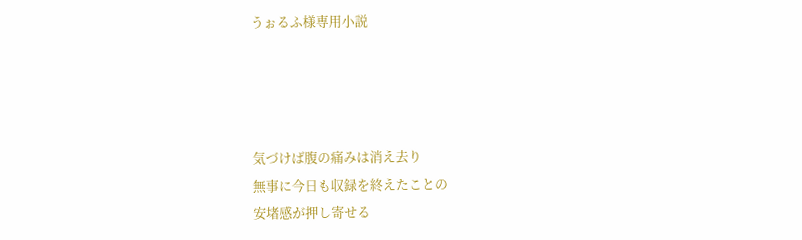うぉるふ様専用小説




気づけば腹の痛みは消え去り
無事に今日も収録を終えたことの
安堵感が押し寄せる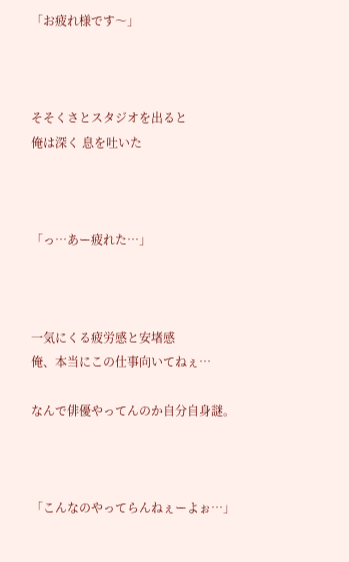「お疲れ様です〜」



そそくさとスタジオを出ると
俺は深く 息を吐いた



「っ…あー疲れた…」



一気にくる疲労感と安堵感
俺、本当にこの仕事向いてねぇ…

なんで俳優やってんのか自分自身謎。



「こんなのやってらんねぇーよぉ…」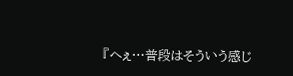『へぇ…普段はそういう感じ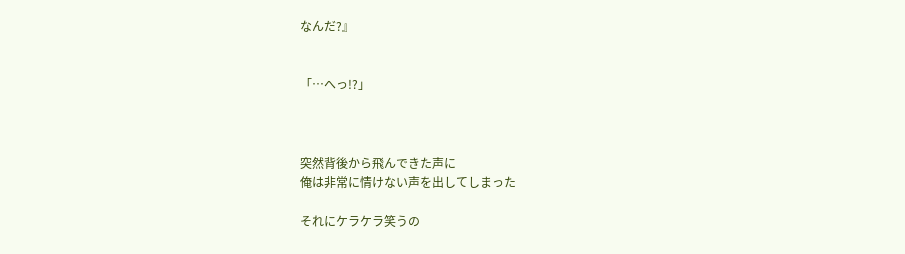なんだ?』


「…へっ!?」



突然背後から飛んできた声に
俺は非常に情けない声を出してしまった

それにケラケラ笑うの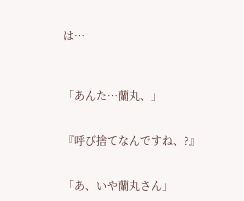は…



「あんた…蘭丸、」


『呼び捨てなんですね、?』


「あ、いや蘭丸さん」